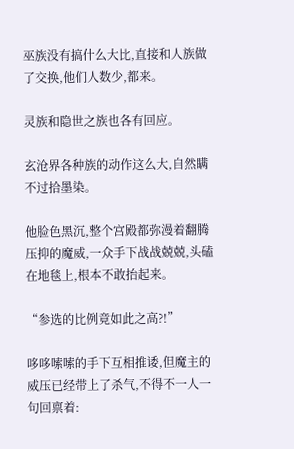巫族没有搞什么大比,直接和人族做了交换,他们人数少,都来。

灵族和隐世之族也各有回应。

玄沧界各种族的动作这么大,自然瞒不过拾墨染。

他脸色黑沉,整个宫殿都弥漫着翻腾压抑的魔威,一众手下战战兢兢,头磕在地毯上,根本不敢抬起来。

“参选的比例竟如此之高?!”

哆哆嗦嗦的手下互相推诿,但魔主的威压已经带上了杀气,不得不一人一句回禀着: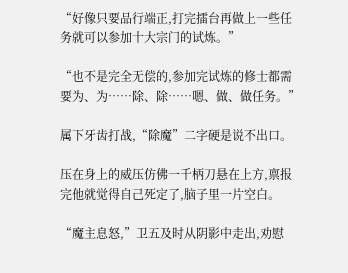“好像只要品行端正,打完擂台再做上一些任务就可以参加十大宗门的试炼。”

“也不是完全无偿的,参加完试炼的修士都需要为、为……除、除……嗯、做、做任务。”

属下牙齿打战,“除魔”二字硬是说不出口。

压在身上的威压仿佛一千柄刀悬在上方,禀报完他就觉得自己死定了,脑子里一片空白。

“魔主息怒,”卫五及时从阴影中走出,劝慰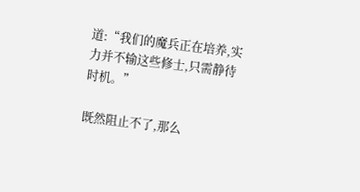道:“我们的魔兵正在培养,实力并不输这些修士,只需静待时机。”

既然阻止不了,那么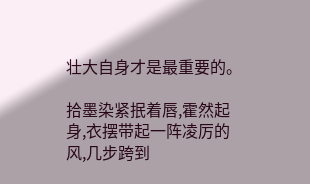壮大自身才是最重要的。

拾墨染紧抿着唇,霍然起身,衣摆带起一阵凌厉的风,几步跨到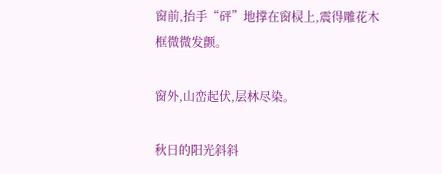窗前,抬手“砰”地撑在窗棂上,震得雕花木框微微发颤。

窗外,山峦起伏,层林尽染。

秋日的阳光斜斜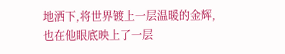地洒下,将世界镀上一层温暖的金辉,也在他眼底映上了一层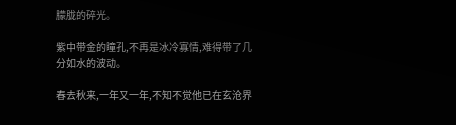朦胧的碎光。

紫中带金的瞳孔,不再是冰冷寡情,难得带了几分如水的波动。

春去秋来,一年又一年,不知不觉他已在玄沧界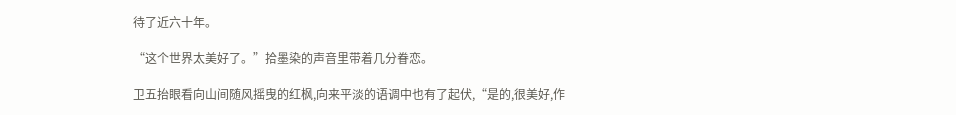待了近六十年。

“这个世界太美好了。”拾墨染的声音里带着几分眷恋。

卫五抬眼看向山间随风摇曳的红枫,向来平淡的语调中也有了起伏,“是的,很美好,作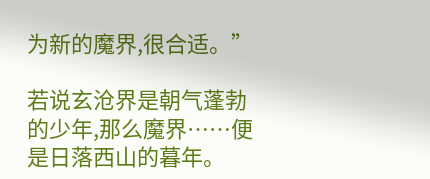为新的魔界,很合适。”

若说玄沧界是朝气蓬勃的少年,那么魔界……便是日落西山的暮年。